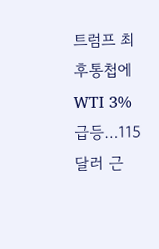트럼프 최후통첩에 WTI 3% 급등…115달러 근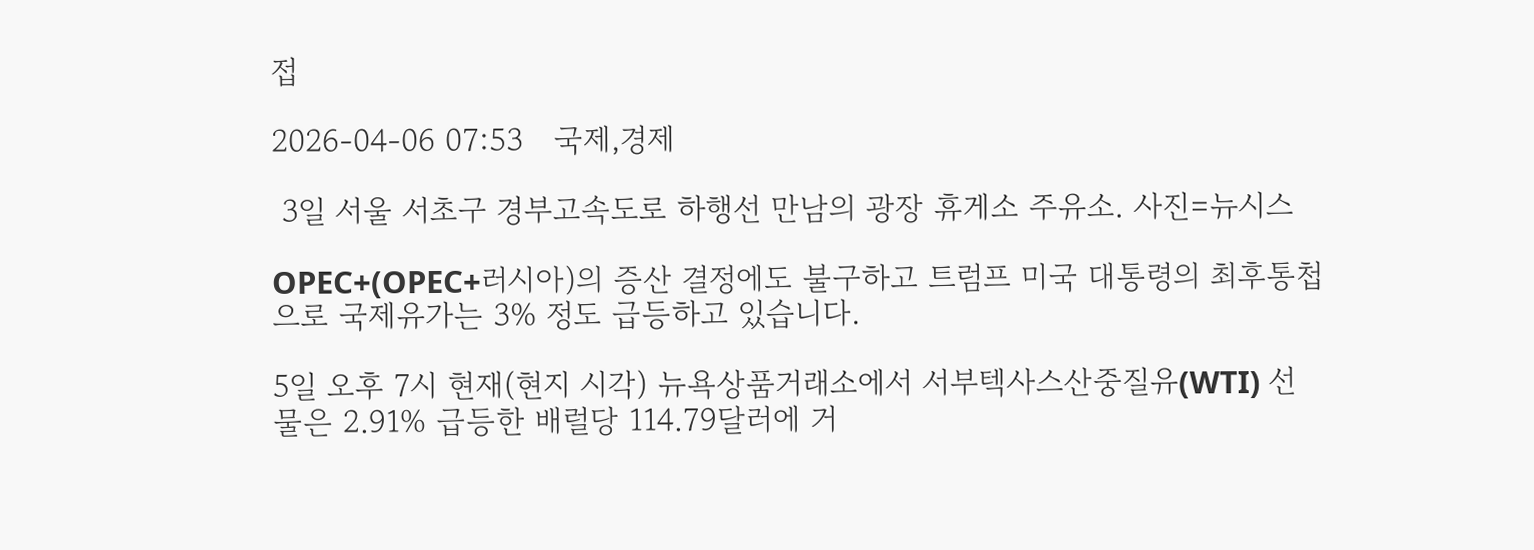접

2026-04-06 07:53   국제,경제

 3일 서울 서초구 경부고속도로 하행선 만남의 광장 휴게소 주유소. 사진=뉴시스

OPEC+(OPEC+러시아)의 증산 결정에도 불구하고 트럼프 미국 대통령의 최후통첩으로 국제유가는 3% 정도 급등하고 있습니다.

5일 오후 7시 현재(현지 시각) 뉴욕상품거래소에서 서부텍사스산중질유(WTI) 선물은 2.91% 급등한 배럴당 114.79달러에 거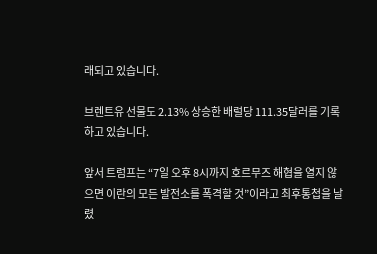래되고 있습니다.

브렌트유 선물도 2.13% 상승한 배럴당 111.35달러를 기록하고 있습니다.

앞서 트럼프는 “7일 오후 8시까지 호르무즈 해협을 열지 않으면 이란의 모든 발전소를 폭격할 것”이라고 최후통첩을 날렸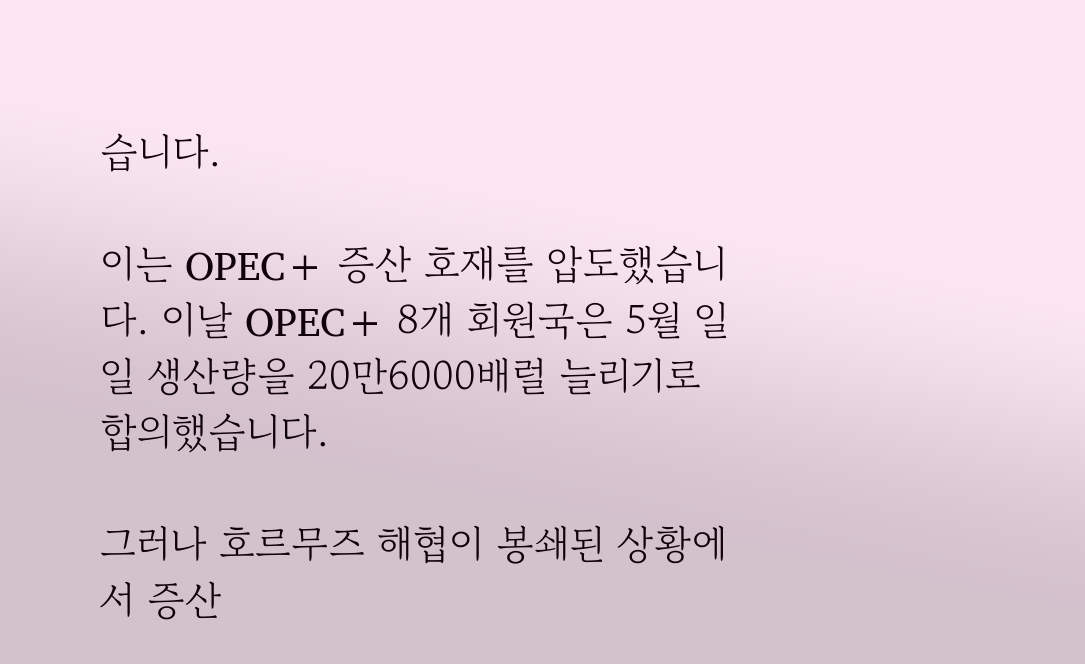습니다.

이는 OPEC+ 증산 호재를 압도했습니다. 이날 OPEC+ 8개 회원국은 5월 일일 생산량을 20만6000배럴 늘리기로 합의했습니다.

그러나 호르무즈 해협이 봉쇄된 상황에서 증산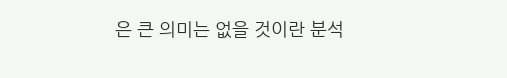은 큰 의미는 없을 것이란 분석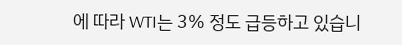에 따라 WTI는 3% 정도 급등하고 있습니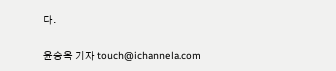다.


윤승옥 기자 touch@ichannela.com